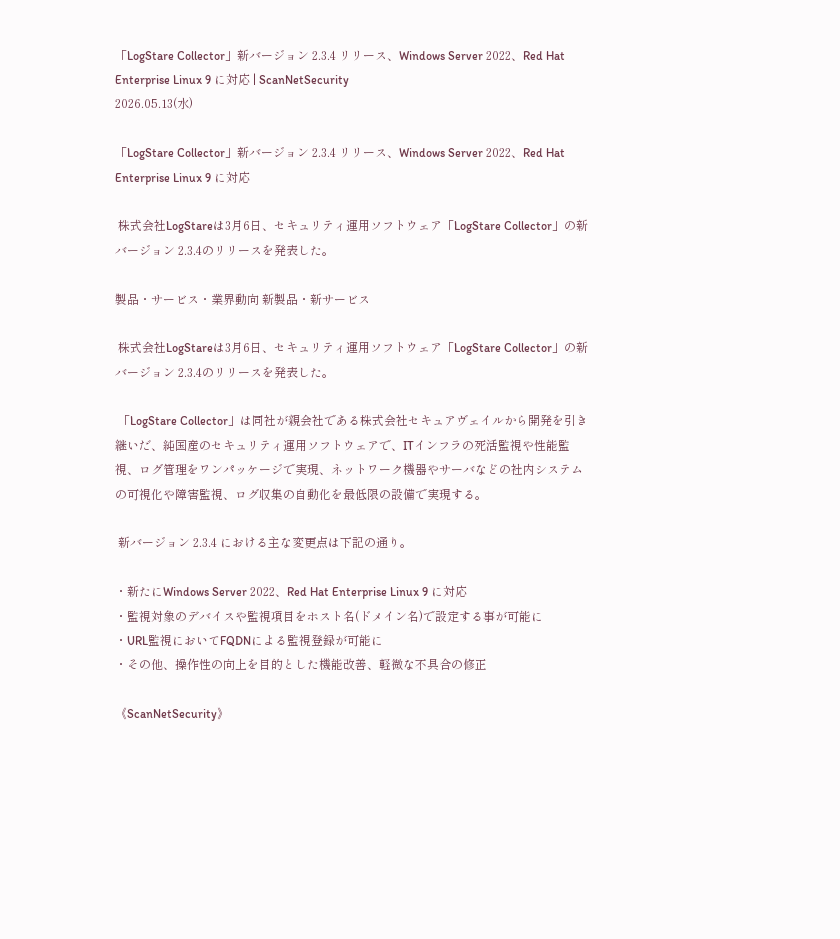「LogStare Collector」新バージョン 2.3.4 リリース、Windows Server 2022、Red Hat Enterprise Linux 9 に対応 | ScanNetSecurity
2026.05.13(水)

「LogStare Collector」新バージョン 2.3.4 リリース、Windows Server 2022、Red Hat Enterprise Linux 9 に対応

 株式会社LogStareは3月6日、セキュリティ運用ソフトウェア「LogStare Collector」の新バージョン 2.3.4のリリースを発表した。

製品・サービス・業界動向 新製品・新サービス

 株式会社LogStareは3月6日、セキュリティ運用ソフトウェア「LogStare Collector」の新バージョン 2.3.4のリリースを発表した。

 「LogStare Collector」は同社が親会社である株式会社セキュアヴェイルから開発を引き継いだ、純国産のセキュリティ運用ソフトウェアで、ITインフラの死活監視や性能監視、ログ管理をワンパッケージで実現、ネットワーク機器やサーバなどの社内システムの可視化や障害監視、ログ収集の自動化を最低限の設備で実現する。

 新バージョン 2.3.4 における主な変更点は下記の通り。

・新たにWindows Server 2022、Red Hat Enterprise Linux 9 に対応
・監視対象のデバイスや監視項目をホスト名(ドメイン名)で設定する事が可能に
・URL監視においてFQDNによる監視登録が可能に
・その他、操作性の向上を目的とした機能改善、軽微な不具合の修正

《ScanNetSecurity》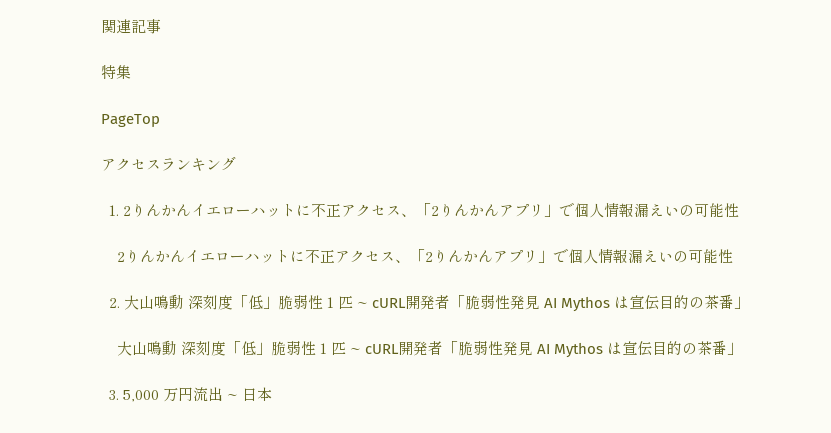関連記事

特集

PageTop

アクセスランキング

  1. 2りんかんイエローハットに不正アクセス、「2りんかんアプリ」で個人情報漏えいの可能性

    2りんかんイエローハットに不正アクセス、「2りんかんアプリ」で個人情報漏えいの可能性

  2. 大山鳴動 深刻度「低」脆弱性 1 匹 ~ cURL開発者「脆弱性発見 AI Mythos は宣伝目的の茶番」

    大山鳴動 深刻度「低」脆弱性 1 匹 ~ cURL開発者「脆弱性発見 AI Mythos は宣伝目的の茶番」

  3. 5,000 万円流出 ~ 日本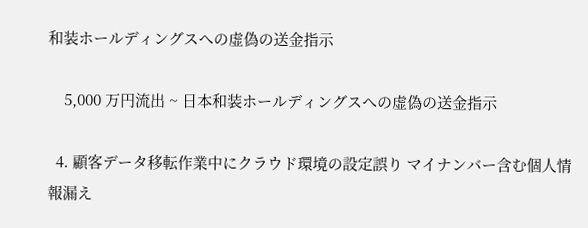和装ホールディングスへの虚偽の送金指示

    5,000 万円流出 ~ 日本和装ホールディングスへの虚偽の送金指示

  4. 顧客データ移転作業中にクラウド環境の設定誤り マイナンバー含む個人情報漏え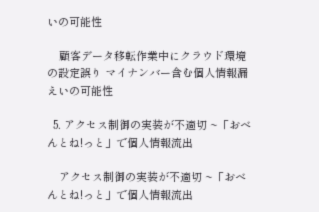いの可能性

    顧客データ移転作業中にクラウド環境の設定誤り マイナンバー含む個人情報漏えいの可能性

  5. アクセス制御の実装が不適切 ~「おべんとね!っと」で個人情報流出

    アクセス制御の実装が不適切 ~「おべんとね!っと」で個人情報流出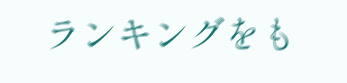ランキングをも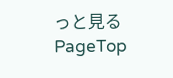っと見る
PageTop